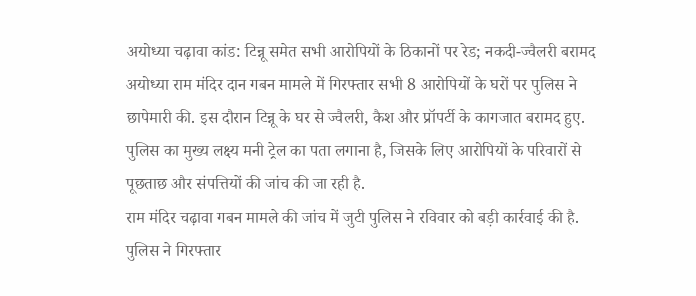अयोध्या चढ़ावा कांड: टिन्नू समेत सभी आरोपियों के ठिकानों पर रेड; नकदी-ज्वैलरी बरामद
अयोध्या राम मंदिर दान गबन मामले में गिरफ्तार सभी 8 आरोपियों के घरों पर पुलिस ने छापेमारी की. इस दौरान टिन्नू के घर से ज्वैलरी, कैश और प्रॉपर्टी के कागजात बरामद हुए. पुलिस का मुख्य लक्ष्य मनी ट्रेल का पता लगाना है, जिसके लिए आरोपियों के परिवारों से पूछताछ और संपत्तियों की जांच की जा रही है.
राम मंदिर चढ़ावा गबन मामले की जांच में जुटी पुलिस ने रविवार को बड़ी कार्रवाई की है. पुलिस ने गिरफ्तार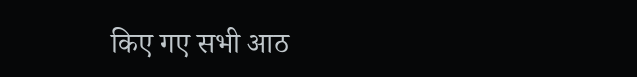किए गए सभी आठ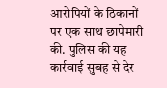आरोपियों के ठिकानों पर एक साथ छापेमारी की. पुलिस की यह कार्रवाई सुबह से देर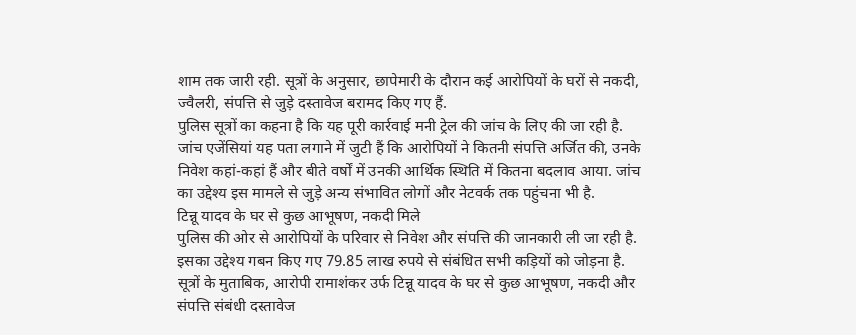शाम तक जारी रही. सूत्रों के अनुसार, छापेमारी के दौरान कई आरोपियों के घरों से नकदी, ज्वैलरी, संपत्ति से जुड़े दस्तावेज बरामद किए गए हैं.
पुलिस सूत्रों का कहना है कि यह पूरी कार्रवाई मनी ट्रेल की जांच के लिए की जा रही है. जांच एजेंसियां यह पता लगाने में जुटी हैं कि आरोपियों ने कितनी संपत्ति अर्जित की, उनके निवेश कहां-कहां हैं और बीते वर्षों में उनकी आर्थिक स्थिति में कितना बदलाव आया. जांच का उद्देश्य इस मामले से जुड़े अन्य संभावित लोगों और नेटवर्क तक पहुंचना भी है.
टिन्नू यादव के घर से कुछ आभूषण, नकदी मिले
पुलिस की ओर से आरोपियों के परिवार से निवेश और संपत्ति की जानकारी ली जा रही है. इसका उद्देश्य गबन किए गए 79.85 लाख रुपये से संबंधित सभी कड़ियों को जोड़ना है. सूत्रों के मुताबिक, आरोपी रामाशंकर उर्फ टिन्नू यादव के घर से कुछ आभूषण, नकदी और संपत्ति संबंधी दस्तावेज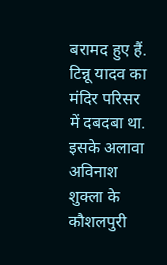बरामद हुए हैं. टिन्नू यादव का मंदिर परिसर में दबदबा था.
इसके अलावा अविनाश शुक्ला के कौशलपुरी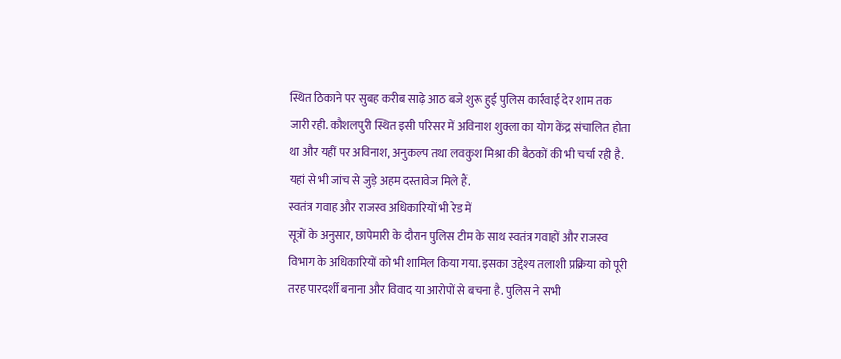स्थित ठिकाने पर सुबह करीब साढ़े आठ बजे शुरू हुई पुलिस कार्रवाई देर शाम तक जारी रही. कौशलपुरी स्थित इसी परिसर में अविनाश शुक्ला का योग केंद्र संचालित होता था और यहीं पर अविनाश, अनुकल्प तथा लवकुश मिश्रा की बैठकों की भी चर्चा रही है. यहां से भी जांच से जुड़े अहम दस्तावेज मिले हैं.
स्वतंत्र गवाह और राजस्व अधिकारियों भी रेड में
सूत्रों के अनुसार, छापेमारी के दौरान पुलिस टीम के साथ स्वतंत्र गवाहों और राजस्व विभाग के अधिकारियों को भी शामिल किया गया. इसका उद्देश्य तलाशी प्रक्रिया को पूरी तरह पारदर्शी बनाना और विवाद या आरोपों से बचना है. पुलिस ने सभी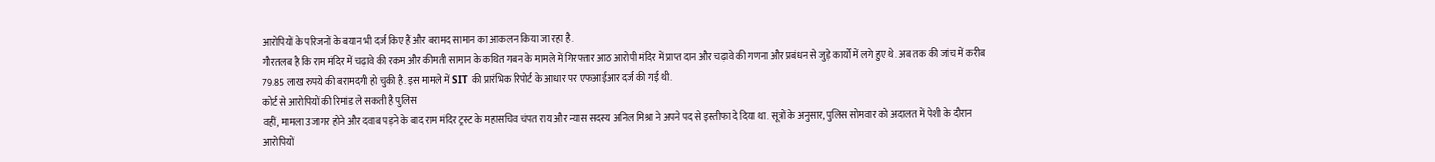आरोपियों के परिजनों के बयान भी दर्ज किए हैं और बरामद सामान का आकलन किया जा रहा है.
गौरतलब है कि राम मंदिर में चढ़ावे की रकम और कीमती सामान के कथित गबन के मामले में गिरफ्तार आठ आरोपी मंदिर में प्राप्त दान और चढ़ावे की गणना और प्रबंधन से जुड़े कार्यों में लगे हुए थे. अब तक की जांच में करीब 79.85 लाख रुपये की बरामदगी हो चुकी है. इस मामले में SIT की प्रारंभिक रिपोर्ट के आधार पर एफआईआर दर्ज की गई थी.
कोर्ट से आरोपियों की रिमांड ले सकती है पुलिस
वहीं, मामला उजागर होने और दवाब पड़ने के बाद राम मंदिर ट्रस्ट के महासचिव चंपत राय और न्यास सदस्य अनिल मिश्रा ने अपने पद से इस्तीफा दे दिया था. सूत्रों के अनुसार, पुलिस सोमवार को अदालत में पेशी के दौरान आरोपियों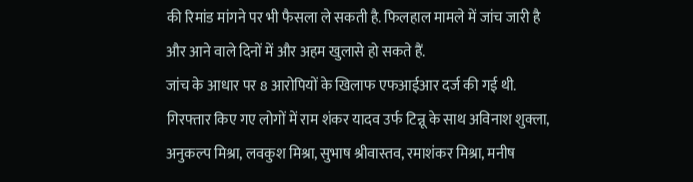की रिमांड मांगने पर भी फैसला ले सकती है. फिलहाल मामले में जांच जारी है और आने वाले दिनों में और अहम खुलासे हो सकते हैं.
जांच के आधार पर 8 आरोपियों के खिलाफ एफआईआर दर्ज की गई थी. गिरफ्तार किए गए लोगों में राम शंकर यादव उर्फ टिन्नू के साथ अविनाश शुक्ला, अनुकल्प मिश्रा, लवकुश मिश्रा, सुभाष श्रीवास्तव, रमाशंकर मिश्रा, मनीष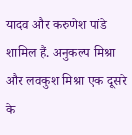यादव और करुणेश पांडे शामिल हैं. अनुकल्प मिश्रा और लवकुश मिश्रा एक दूसरे के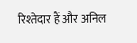रिश्तेदार हैं और अनिल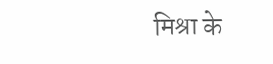मिश्रा के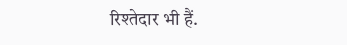रिश्तेदार भी हैं.